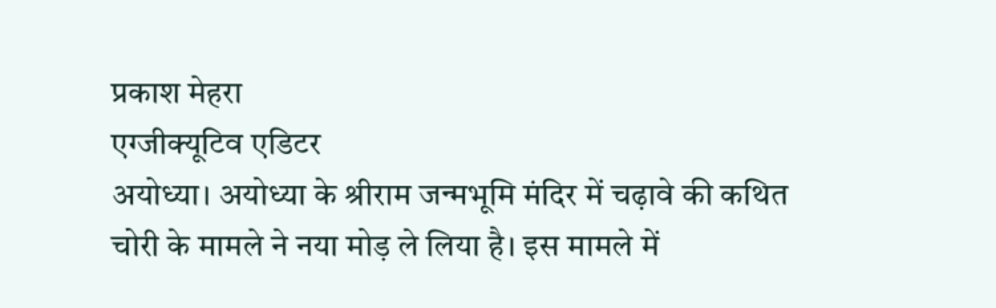प्रकाश मेहरा
एग्जीक्यूटिव एडिटर
अयोध्या। अयोध्या के श्रीराम जन्मभूमि मंदिर में चढ़ावे की कथित चोरी के मामले ने नया मोड़ ले लिया है। इस मामले में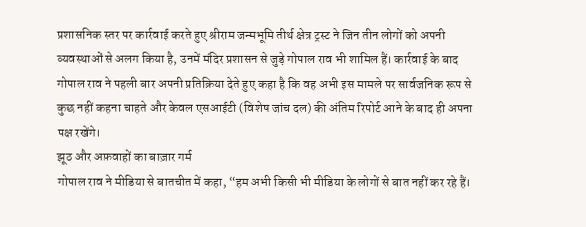प्रशासनिक स्तर पर कार्रवाई करते हुए श्रीराम जन्मभूमि तीर्थ क्षेत्र ट्रस्ट ने जिन तीन लोगों को अपनी व्यवस्थाओं से अलग किया है, उनमें मंदिर प्रशासन से जुड़े गोपाल राव भी शामिल हैं। कार्रवाई के बाद गोपाल राव ने पहली बार अपनी प्रतिक्रिया देते हुए कहा है कि वह अभी इस मामले पर सार्वजनिक रूप से कुछ नहीं कहना चाहते और केवल एसआईटी (विशेष जांच दल) की अंतिम रिपोर्ट आने के बाद ही अपना पक्ष रखेंगे।
झूठ और अफ़वाहों का बाज़ार गर्म
गोपाल राव ने मीडिया से बातचीत में कहा, “हम अभी किसी भी मीडिया के लोगों से बात नहीं कर रहे हैं।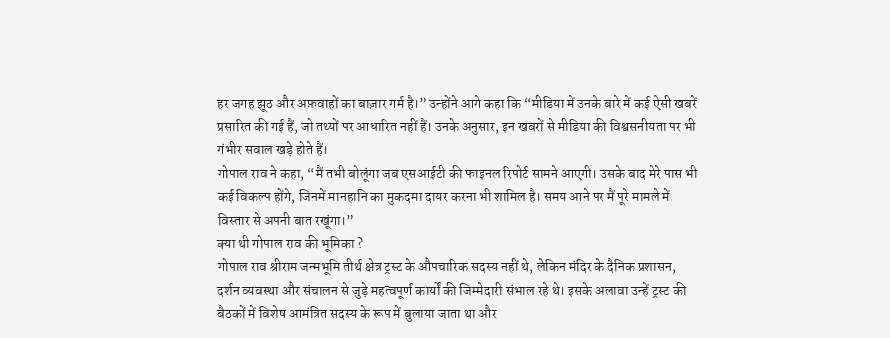हर जगह झूठ और अफ़वाहों का बाज़ार गर्म है।” उन्होंने आगे कहा कि “मीडिया में उनके बारे में कई ऐसी खबरें प्रसारित की गई हैं, जो तथ्यों पर आधारित नहीं हैं। उनके अनुसार, इन खबरों से मीडिया की विश्वसनीयता पर भी गंभीर सवाल खड़े होते हैं।
गोपाल राव ने कहा, “मैं तभी बोलूंगा जब एसआईटी की फाइनल रिपोर्ट सामने आएगी। उसके बाद मेरे पास भी कई विकल्प होंगे, जिनमें मानहानि का मुकदमा दायर करना भी शामिल है। समय आने पर मैं पूरे मामले में विस्तार से अपनी बात रखूंगा।”
क्या थी गोपाल राव की भूमिका ?
गोपाल राव श्रीराम जन्मभूमि तीर्थ क्षेत्र ट्रस्ट के औपचारिक सदस्य नहीं थे, लेकिन मंदिर के दैनिक प्रशासन, दर्शन व्यवस्था और संचालन से जुड़े महत्वपूर्ण कार्यों की जिम्मेदारी संभाल रहे थे। इसके अलावा उन्हें ट्रस्ट की बैठकों में विशेष आमंत्रित सदस्य के रूप में बुलाया जाता था और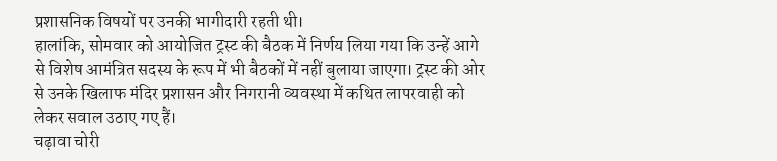प्रशासनिक विषयों पर उनकी भागीदारी रहती थी।
हालांकि, सोमवार को आयोजित ट्रस्ट की बैठक में निर्णय लिया गया कि उन्हें आगे से विशेष आमंत्रित सदस्य के रूप में भी बैठकों में नहीं बुलाया जाएगा। ट्रस्ट की ओर से उनके खिलाफ मंदिर प्रशासन और निगरानी व्यवस्था में कथित लापरवाही को लेकर सवाल उठाए गए हैं।
चढ़ावा चोरी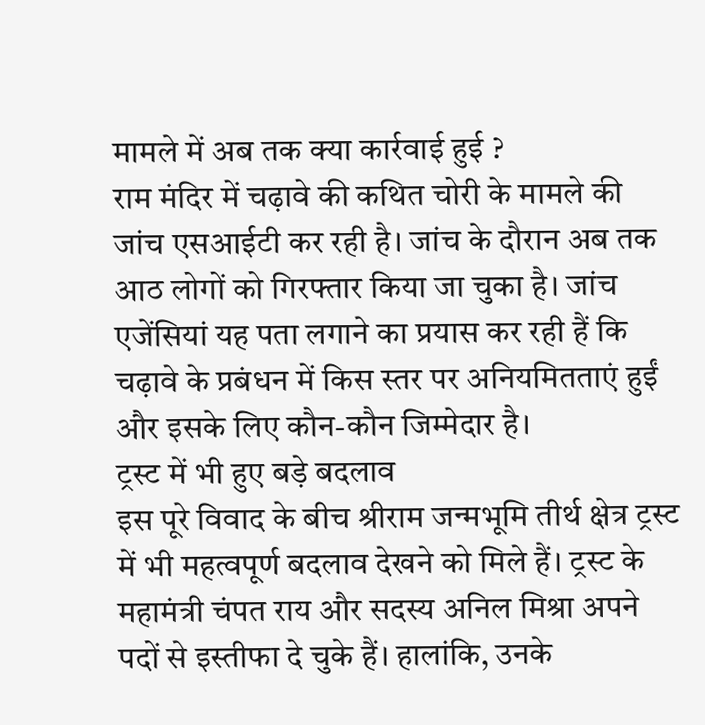मामले में अब तक क्या कार्रवाई हुई ?
राम मंदिर में चढ़ावे की कथित चोरी के मामले की जांच एसआईटी कर रही है। जांच के दौरान अब तक आठ लोगों को गिरफ्तार किया जा चुका है। जांच एजेंसियां यह पता लगाने का प्रयास कर रही हैं कि चढ़ावे के प्रबंधन में किस स्तर पर अनियमितताएं हुईं और इसके लिए कौन-कौन जिम्मेदार है।
ट्रस्ट में भी हुए बड़े बदलाव
इस पूरे विवाद के बीच श्रीराम जन्मभूमि तीर्थ क्षेत्र ट्रस्ट में भी महत्वपूर्ण बदलाव देखने को मिले हैं। ट्रस्ट के महामंत्री चंपत राय और सदस्य अनिल मिश्रा अपने पदों से इस्तीफा दे चुके हैं। हालांकि, उनके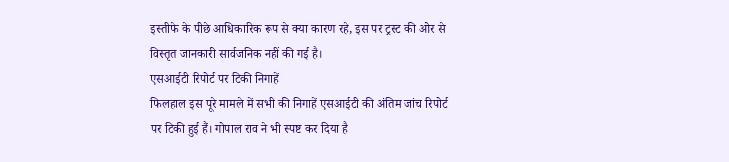इस्तीफे के पीछे आधिकारिक रूप से क्या कारण रहे, इस पर ट्रस्ट की ओर से विस्तृत जानकारी सार्वजनिक नहीं की गई है।
एसआईटी रिपोर्ट पर टिकी निगाहें
फिलहाल इस पूरे मामले में सभी की निगाहें एसआईटी की अंतिम जांच रिपोर्ट पर टिकी हुई हैं। गोपाल राव ने भी स्पष्ट कर दिया है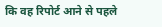कि वह रिपोर्ट आने से पहले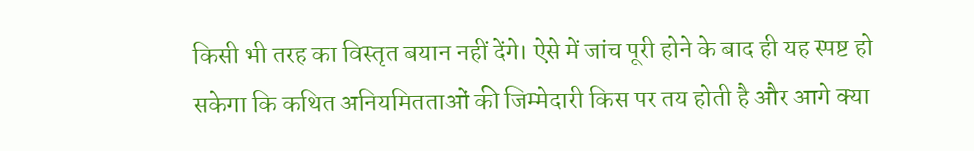किसी भी तरह का विस्तृत बयान नहीं देंगे। ऐसे में जांच पूरी होने के बाद ही यह स्पष्ट हो सकेगा कि कथित अनियमितताओं की जिम्मेदारी किस पर तय होती है और आगे क्या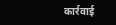कार्रवाई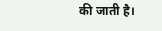की जाती है।